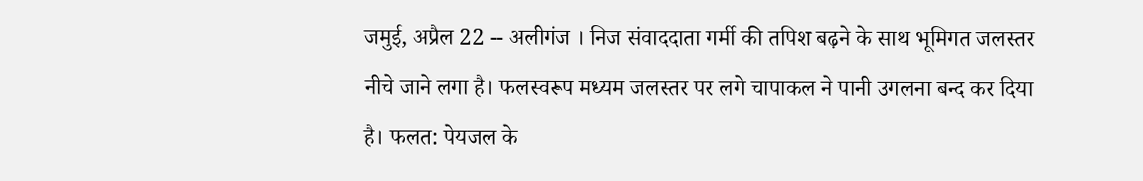जमुई, अप्रैल 22 -- अलीगंज । निज संवाददाता गर्मी की तपिश बढ़ने के साथ भूमिगत जलस्तर नीचे जाने लगा है। फलस्वरूप मध्यम जलस्तर पर लगे चापाकल ने पानी उगलना बन्द कर दिया है। फलत: पेयजल के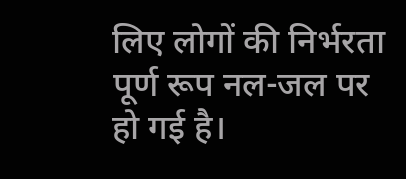लिए लोगों की निर्भरता पूर्ण रूप नल-जल पर हो गई है।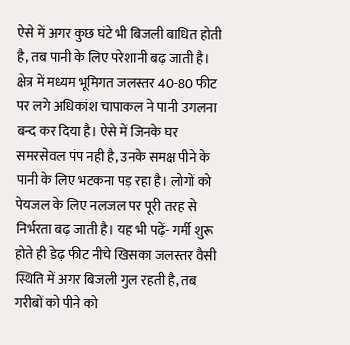ऐसे में अगर कुछ घंटे भी बिजली बाधित होती है, तब पानी के लिए परेशानी बढ़ जाती है। क्षेत्र में मध्यम भूमिगत जलस्तर 40-80 फीट पर लगे अधिकांश चापाकल ने पानी उगलना बन्द कर दिया है। ऐसे में जिनके घर समरसेवल पंप नही है, उनके समक्ष पीने के पानी के लिए भटकना पड़ रहा है। लोगों को पेयजल के लिए नलजल पर पूरी तरह से निर्भरता बढ़ जाती है। यह भी पढ़ें- गर्मी शुरू होते ही डेढ़ फीट नीचे खिसका जलस्तर वैसी स्थिति में अगर बिजली गुल रहती है, तब गरीबों को पीने को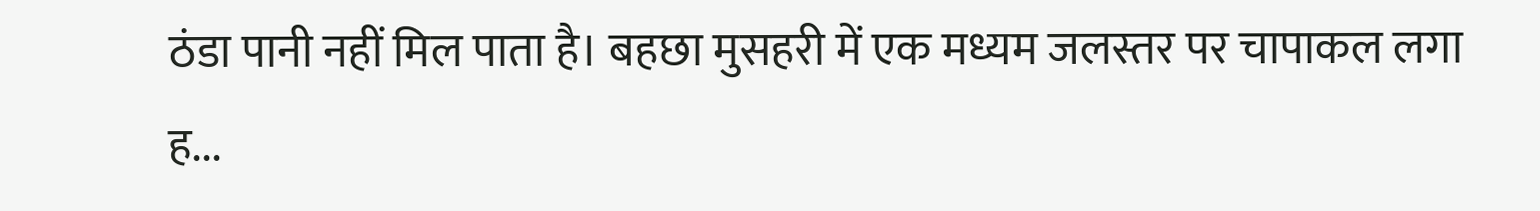ठंडा पानी नहीं मिल पाता है। बहछा मुसहरी में एक मध्यम जलस्तर पर चापाकल लगा ह...